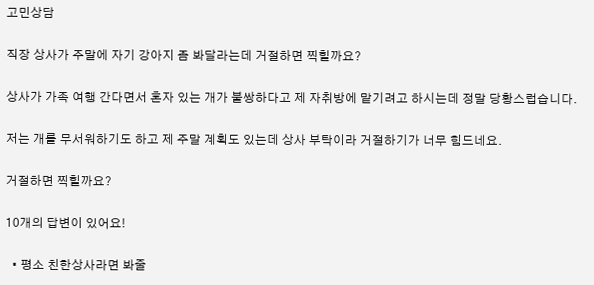고민상담

직장 상사가 주말에 자기 강아지 좀 봐달라는데 거절하면 찍힐까요?

상사가 가족 여행 간다면서 혼자 있는 개가 불쌍하다고 제 자취방에 맡기려고 하시는데 정말 당황스럽습니다.

저는 개를 무서워하기도 하고 제 주말 계획도 있는데 상사 부탁이라 거절하기가 너무 힘드네요.

거절하면 찍힐까요?

10개의 답변이 있어요!

  • 평소 친한상사라면 봐줄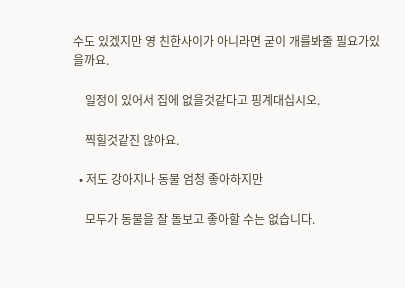수도 있겠지만 영 친한사이가 아니라면 굳이 개를봐줄 필요가있을까요.

    일정이 있어서 집에 없을것같다고 핑계대십시오.

    찍힐것같진 않아요.

  • 저도 강아지나 동물 엄청 좋아하지만

    모두가 동물을 잘 돌보고 좋아할 수는 없습니다.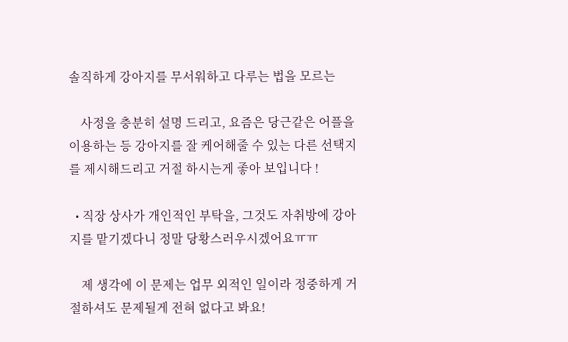솔직하게 강아지를 무서워하고 다루는 법을 모르는

    사정을 충분히 설명 드리고, 요즘은 당근같은 어플을 이용하는 등 강아지를 잘 케어해줄 수 있는 다른 선택지를 제시해드리고 거절 하시는게 좋아 보입니다 !

  • 직장 상사가 개인적인 부탁을, 그것도 자취방에 강아지를 맡기겠다니 정말 당황스러우시겠어요ㅠㅠ

    제 생각에 이 문제는 업무 외적인 일이라 정중하게 거절하셔도 문제될게 전혀 없다고 봐요!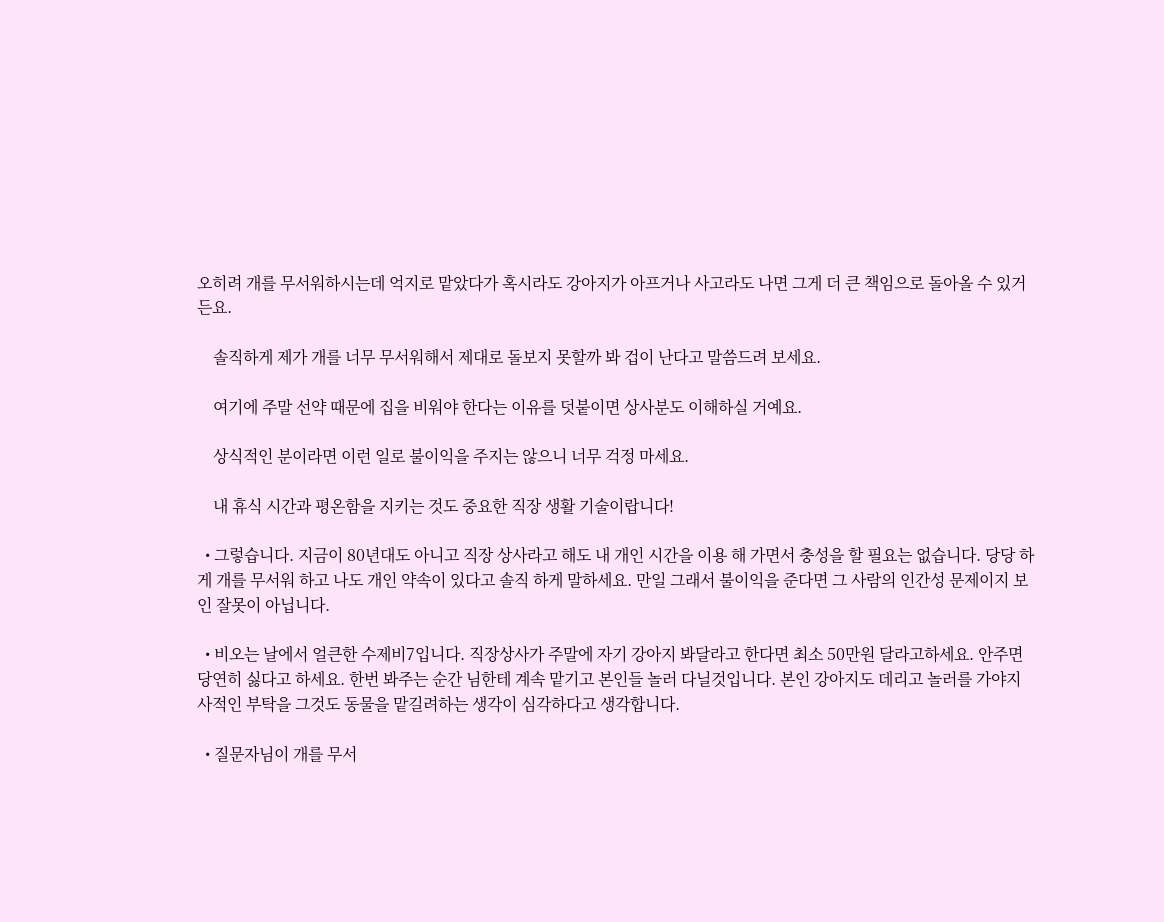오히려 개를 무서워하시는데 억지로 맡았다가 혹시라도 강아지가 아프거나 사고라도 나면 그게 더 큰 책임으로 돌아올 수 있거든요.

    솔직하게 제가 개를 너무 무서워해서 제대로 돌보지 못할까 봐 겁이 난다고 말씀드려 보세요.

    여기에 주말 선약 때문에 집을 비워야 한다는 이유를 덧붙이면 상사분도 이해하실 거예요.

    상식적인 분이라면 이런 일로 불이익을 주지는 않으니 너무 걱정 마세요.

    내 휴식 시간과 평온함을 지키는 것도 중요한 직장 생활 기술이랍니다!

  • 그렇습니다. 지금이 80년대도 아니고 직장 상사라고 해도 내 개인 시간을 이용 해 가면서 충성을 할 필요는 없습니다. 당당 하게 개를 무서워 하고 나도 개인 약속이 있다고 솔직 하게 말하세요. 만일 그래서 불이익을 준다면 그 사람의 인간성 문제이지 보인 잘못이 아닙니다.

  • 비오는 날에서 얼큰한 수제비7입니다. 직장상사가 주말에 자기 강아지 봐달라고 한다면 최소 50만원 달라고하세요. 안주면 당연히 싫다고 하세요. 한번 봐주는 순간 님한테 계속 맡기고 본인들 놀러 다닐것입니다. 본인 강아지도 데리고 놀러를 가야지 사적인 부탁을 그것도 동물을 맡길려하는 생각이 심각하다고 생각합니다.

  • 질문자님이 개를 무서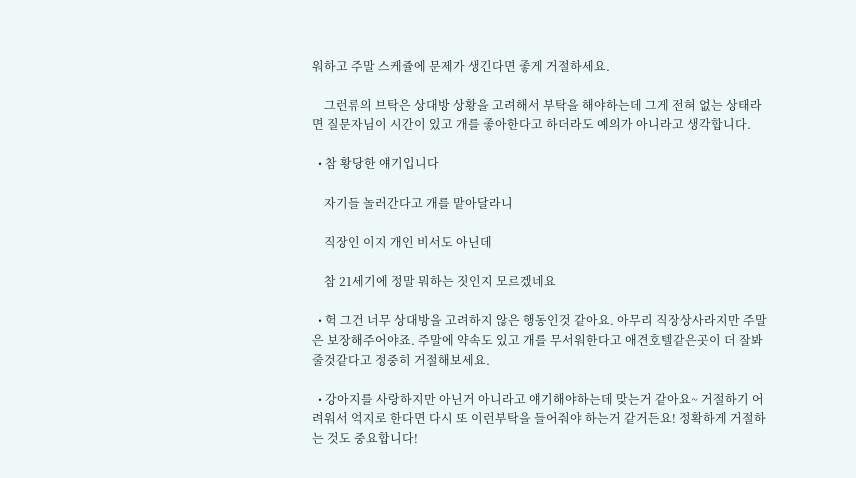워하고 주말 스케쥴에 문제가 생긴다면 좋게 거절하세요.

    그런류의 브탁은 상대방 상황을 고려해서 부탁을 해야하는데 그게 전혀 없는 상태라면 질문자님이 시간이 있고 개를 좋아한다고 하더라도 예의가 아니라고 생각합니다.

  • 참 황당한 얘기입니다

    자기들 놀러간다고 개를 맡아달라니

    직장인 이지 개인 비서도 아닌데

    참 21세기에 정말 뭐하는 짓인지 모르겠네요

  • 헉 그건 너무 상대방을 고려하지 않은 행동인것 같아요. 아무리 직장상사라지만 주말은 보장해주어야죠. 주말에 약속도 있고 개를 무서워한다고 애견호텔같은곳이 더 잘봐줄것같다고 정중히 거절해보세요.

  • 강아지를 사랑하지만 아닌거 아니라고 얘기해야하는데 맞는거 같아요~ 거절하기 어려워서 억지로 한다면 다시 또 이런부탁을 들어줘야 하는거 같거든요! 정확하게 거절하는 것도 중요합니다!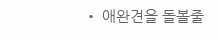• 애완견을 돌볼줄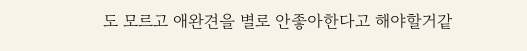도 모르고 애완견을 별로 안좋아한다고 해야할거같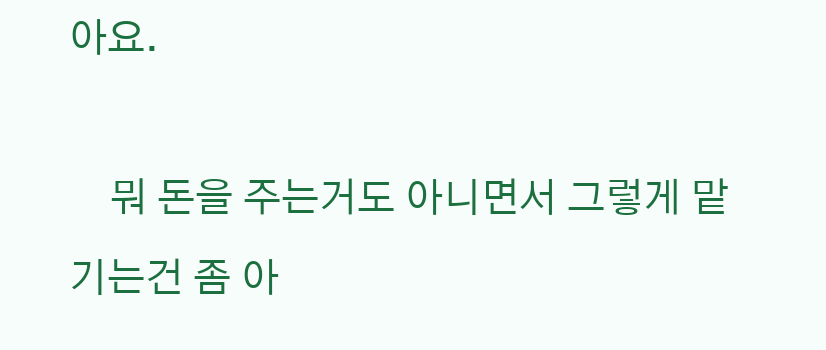아요.

    뭐 돈을 주는거도 아니면서 그렇게 맡기는건 좀 아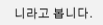니라고 봅니다.